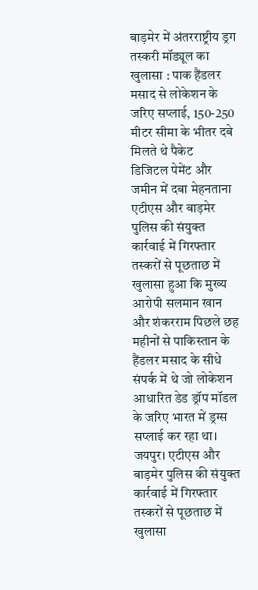बाड़मेर में अंतरराष्ट्रीय ड्रग तस्करी मॉड्यूल का खुलासा : पाक हैंडलर मसाद से लोकेशन के जरिए सप्लाई, 150-250 मीटर सीमा के भीतर दबे मिलते थे पैकेट
डिजिटल पेमेंट और जमीन में दबा मेहनताना
एटीएस और बाड़मेर पुलिस की संयुक्त कार्रवाई में गिरफ्तार तस्करों से पूछताछ में खुलासा हुआ कि मुख्य आरोपी सलमान खान और शंकरराम पिछले छह महीनों से पाकिस्तान के हैंडलर मसाद के सीधे संपर्क में थे जो लोकेशन आधारित डेड ड्रॉप मॉडल के जरिए भारत में ड्रग्स सप्लाई कर रहा था।
जयपुर। एटीएस और बाड़मेर पुलिस की संयुक्त कार्रवाई में गिरफ्तार तस्करों से पूछताछ में खुलासा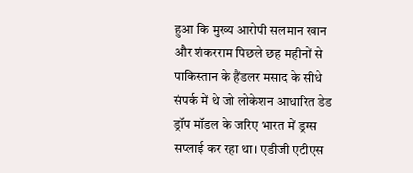हुआ कि मुख्य आरोपी सलमान खान और शंकरराम पिछले छह महीनों से पाकिस्तान के हैंडलर मसाद के सीधे संपर्क में थे जो लोकेशन आधारित डेड ड्रॉप मॉडल के जरिए भारत में ड्रग्स सप्लाई कर रहा था। एडीजी एटीएस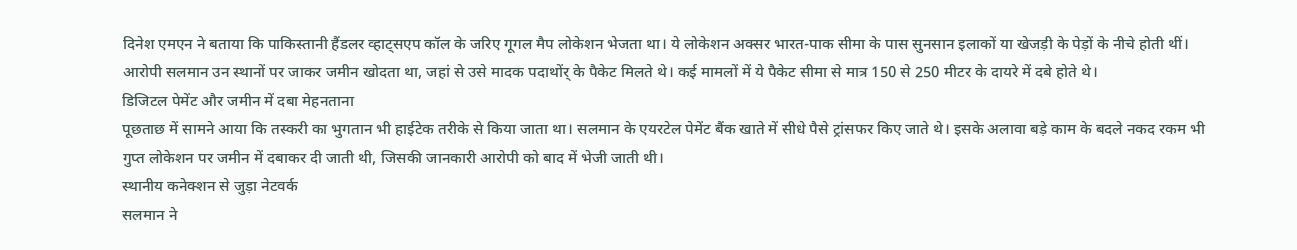दिनेश एमएन ने बताया कि पाकिस्तानी हैंडलर व्हाट्सएप कॉल के जरिए गूगल मैप लोकेशन भेजता था। ये लोकेशन अक्सर भारत-पाक सीमा के पास सुनसान इलाकों या खेजड़ी के पेड़ों के नीचे होती थीं। आरोपी सलमान उन स्थानों पर जाकर जमीन खोदता था, जहां से उसे मादक पदाथोंर् के पैकेट मिलते थे। कई मामलों में ये पैकेट सीमा से मात्र 150 से 250 मीटर के दायरे में दबे होते थे।
डिजिटल पेमेंट और जमीन में दबा मेहनताना
पूछताछ में सामने आया कि तस्करी का भुगतान भी हाईटेक तरीके से किया जाता था। सलमान के एयरटेल पेमेंट बैंक खाते में सीधे पैसे ट्रांसफर किए जाते थे। इसके अलावा बड़े काम के बदले नकद रकम भी गुप्त लोकेशन पर जमीन में दबाकर दी जाती थी, जिसकी जानकारी आरोपी को बाद में भेजी जाती थी।
स्थानीय कनेक्शन से जुड़ा नेटवर्क
सलमान ने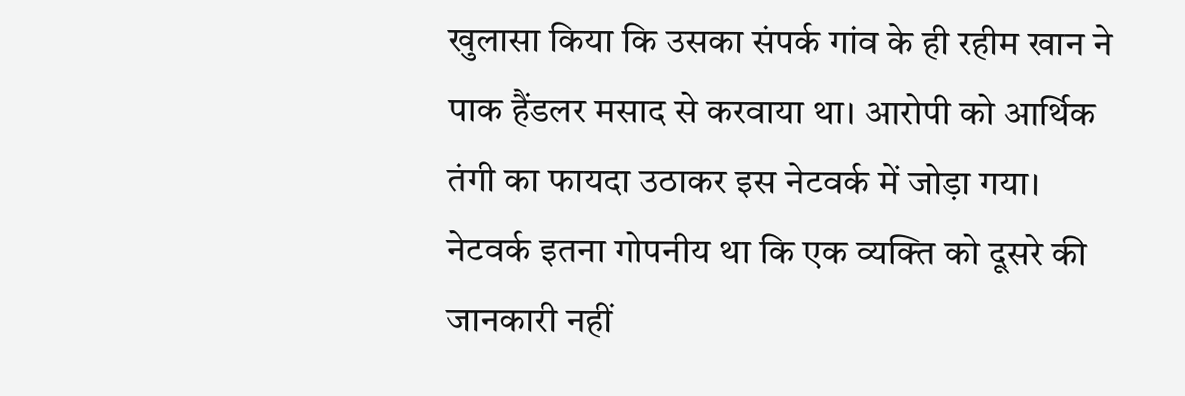खुलासा किया कि उसका संपर्क गांव के ही रहीम खान ने पाक हैंडलर मसाद से करवाया था। आरोपी को आर्थिक तंगी का फायदा उठाकर इस नेटवर्क में जोड़ा गया। नेटवर्क इतना गोपनीय था कि एक व्यक्ति को दूसरे की जानकारी नहीं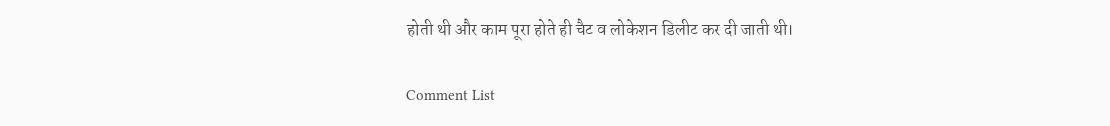होती थी और काम पूरा होते ही चैट व लोकेशन डिलीट कर दी जाती थी।

Comment List